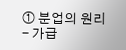① 분업의 원리 - 가급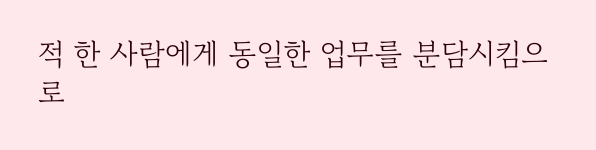적 한 사람에게 동일한 업무를 분담시킴으로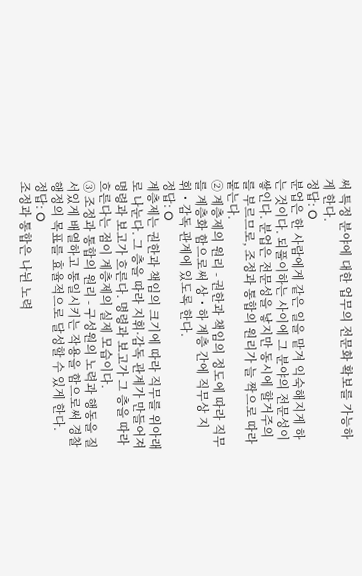써 특정 분야에 대한 업무의 전문화 확보를 가능하게 한다.
정답: O
분업은 한 사람에게 같은 일을 맡겨 익숙해지게 하는 것이다. 되풀이하는 사이에 그 분야의 전문성이 쌓인다. 분업은 전문성을 낳지만 동시에 할거주의를 부르므로, 조정과 통합의 원리가 늘 짝으로 따라붙는다.
② 계층제의 원리 - 권한과 책임의 정도에 따라 직무를 계층화 함으로써 상・하 계층 간에 직무상 지휘・감독 관계에 있도록 한다.
정답: O
계층제는 권한과 책임의 크기에 따라 직무를 위아래로 나눈다. 그 층을 따라 지휘·감독 관계가 만들어져 명령과 보고가 흐른다. 명령과 보고가 그 층을 따라 흐른다는 점이 계층제의 실제 모습이다.
③ 조정과 통합의 원리 - 구성원의 노력과 행동을 질서있게 배열하고 통일시키는 작용을 함으로써 경찰행정의 목표를 효율적으로 달성할 수 있게 한다.
정답: O
조정과 통합은 나뉜 노력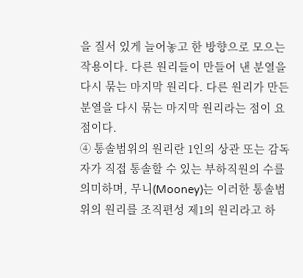을 질서 있게 늘어놓고 한 방향으로 모으는 작용이다. 다른 원리들이 만들어 낸 분열을 다시 묶는 마지막 원리다. 다른 원리가 만든 분열을 다시 묶는 마지막 원리라는 점이 요점이다.
④ 통솔범위의 원리란 1인의 상관 또는 감독자가 직접 통솔할 수 있는 부하직원의 수를 의미하며, 무니(Mooney)는 이러한 통솔범위의 원리를 조직편성 제1의 원리라고 하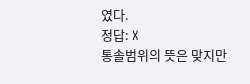였다.
정답: X
통솔범위의 뜻은 맞지만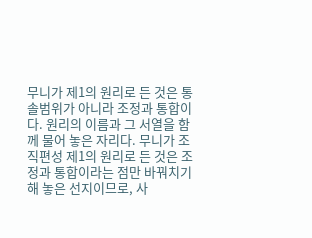무니가 제1의 원리로 든 것은 통솔범위가 아니라 조정과 통합이다. 원리의 이름과 그 서열을 함께 물어 놓은 자리다. 무니가 조직편성 제1의 원리로 든 것은 조정과 통합이라는 점만 바꿔치기해 놓은 선지이므로, 사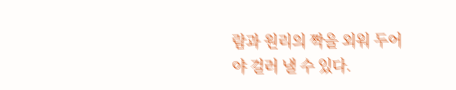람과 원리의 짝을 외워 두어야 걸러 낼 수 있다.